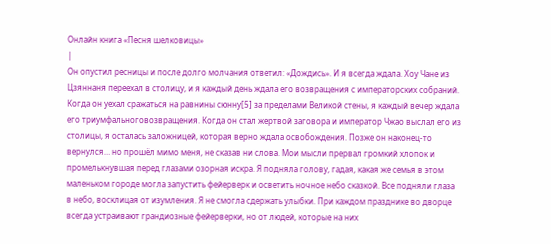Онлайн книга «Песня шелковицы»
|
Он опустил ресницы и после долго молчания ответил: «Дождись». И я всегда ждала. Хоу Чане из Цзяннаня переехал в столицу, и я каждый день ждала его возвращения с императорских собраний. Когда он уехал сражаться на равнины сюнну[5] за пределами Великой стены, я каждый вечер ждала его триумфальноговозвращения. Когда он стал жертвой заговора и император Чжао выслал его из столицы, я осталась заложницей, которая верно ждала освобождения. Позже он наконец-то вернулся… но прошёл мимо меня, не сказав ни слова. Мои мысли прервал громкий хлопок и промелькнувшая перед глазами озорная искра. Я подняла голову, гадая, какая же семья в этом маленьком городе могла запустить фейерверк и осветить ночное небо сказкой. Все подняли глаза в небо, восклицая от изумления. Я не смогла сдержать улыбки. При каждом празднике во дворце всегда устраивают грандиозные фейерверки, но от людей, которые на них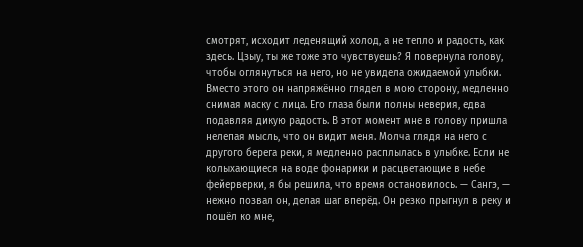смотрят, исходит леденящий холод, а не тепло и радость, как здесь. Цзыу, ты же тоже это чувствуешь? Я повернула голову, чтобы оглянуться на него, но не увидела ожидаемой улыбки. Вместо этого он напряжённо глядел в мою сторону, медленно снимая маску с лица. Его глаза были полны неверия, едва подавляя дикую радость. В этот момент мне в голову пришла нелепая мысль, что он видит меня. Молча глядя на него с другого берега реки, я медленно расплылась в улыбке. Если не колыхающиеся на воде фонарики и расцветающие в небе фейерверки, я бы решила, что время остановилось. — Сангэ, — нежно позвал он, делая шаг вперёд. Он резко прыгнул в реку и пошёл ко мне,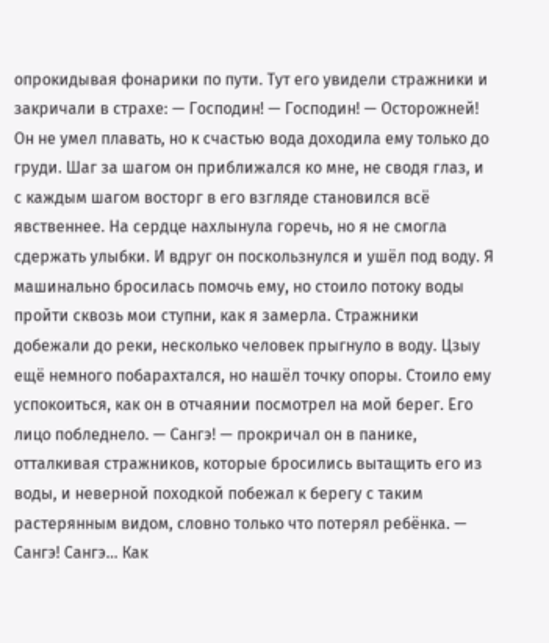опрокидывая фонарики по пути. Тут его увидели стражники и закричали в страхе: — Господин! — Господин! — Осторожней! Он не умел плавать, но к счастью вода доходила ему только до груди. Шаг за шагом он приближался ко мне, не сводя глаз, и с каждым шагом восторг в его взгляде становился всё явственнее. На сердце нахлынула горечь, но я не смогла сдержать улыбки. И вдруг он поскользнулся и ушёл под воду. Я машинально бросилась помочь ему, но стоило потоку воды пройти сквозь мои ступни, как я замерла. Стражники добежали до реки, несколько человек прыгнуло в воду. Цзыу ещё немного побарахтался, но нашёл точку опоры. Стоило ему успокоиться, как он в отчаянии посмотрел на мой берег. Его лицо побледнело. — Сангэ! — прокричал он в панике, отталкивая стражников, которые бросились вытащить его из воды, и неверной походкой побежал к берегу с таким растерянным видом, словно только что потерял ребёнка. — Сангэ! Сангэ… Как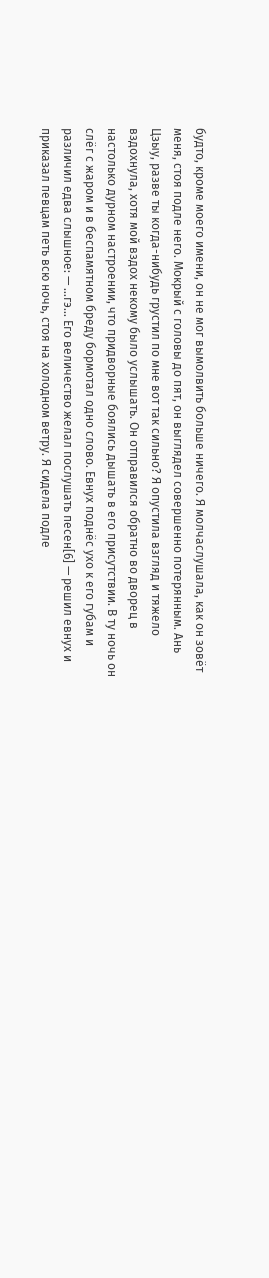будто, кроме моего имени, он не мог вымолвить больше ничего. Я молчаслушала, как он зовёт меня, стоя подле него. Мокрый с головы до пят, он выглядел совершенно потерянным. Ань Цзыу, разве ты когда-нибудь грустил по мне вот так сильно? Я опустила взгляд и тяжело вздохнула, хотя мой вздох некому было услышать. Он отправился обратно во дворец в настолько дурном настроении, что придворные боялись дышать в его присутствии. В ту ночь он слёг с жаром и в беспамятном бреду бормотал одно слово. Евнух поднёс ухо к его губам и различил едва слышное: — …гэ… Его величество желал послушать песен[6] — решил евнух и приказал певцам петь всю ночь, стоя на холодном ветру. Я сидела подле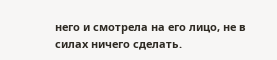него и смотрела на его лицо, не в силах ничего сделать.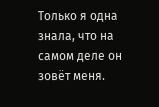Только я одна знала, что на самом деле он зовёт меня.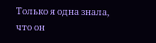Только я одна знала, что он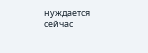нуждается сейчас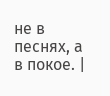не в песнях, а в покое. |